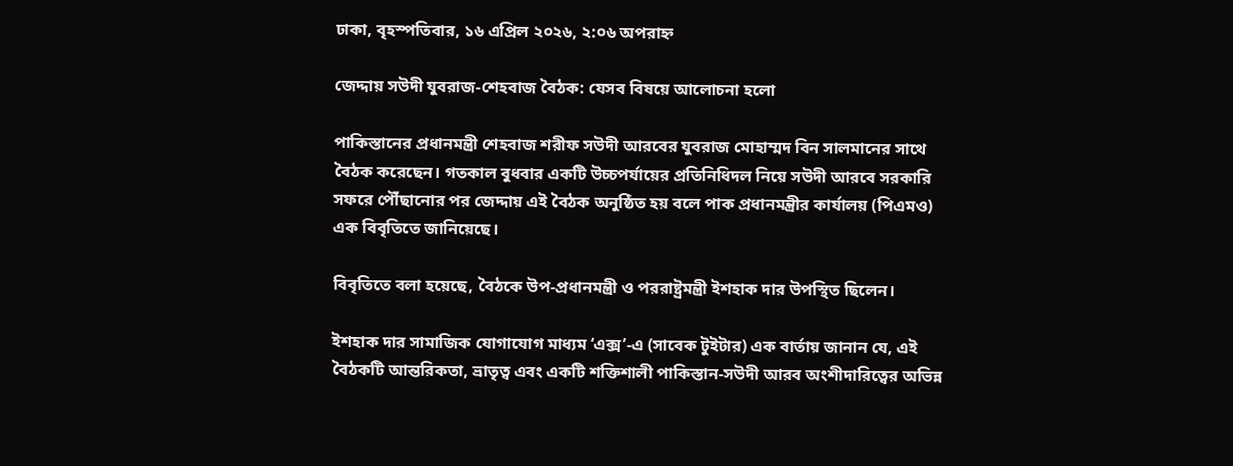ঢাকা, বৃহস্পতিবার, ১৬ এপ্রিল ২০২৬, ২:০৬ অপরাহ্ন

জেদ্দায় সউদী যুবরাজ-শেহবাজ বৈঠক: যেসব বিষয়ে আলোচনা হলো

পাকিস্তানের প্রধানমন্ত্রী শেহবাজ শরীফ সউদী আরবের যুবরাজ মোহাম্মদ বিন সালমানের সাথে বৈঠক করেছেন। গতকাল বুধবার একটি উচ্চপর্যায়ের প্রতিনিধিদল নিয়ে সউদী আরবে সরকারি সফরে পৌঁছানোর পর জেদ্দায় এই বৈঠক অনুষ্ঠিত হয় বলে পাক প্রধানমন্ত্রীর কার্যালয় (পিএমও) এক বিবৃতিতে জানিয়েছে।

বিবৃতিতে বলা হয়েছে, বৈঠকে উপ-প্রধানমন্ত্রী ও পররাষ্ট্রমন্ত্রী ইশহাক দার উপস্থিত ছিলেন।

ইশহাক দার সামাজিক যোগাযোগ মাধ্যম ‘এক্স’-এ (সাবেক টুইটার) এক বার্তায় জানান যে, এই বৈঠকটি আন্তরিকতা, ভ্রাতৃত্ব এবং একটি শক্তিশালী পাকিস্তান-সউদী আরব অংশীদারিত্বের অভিন্ন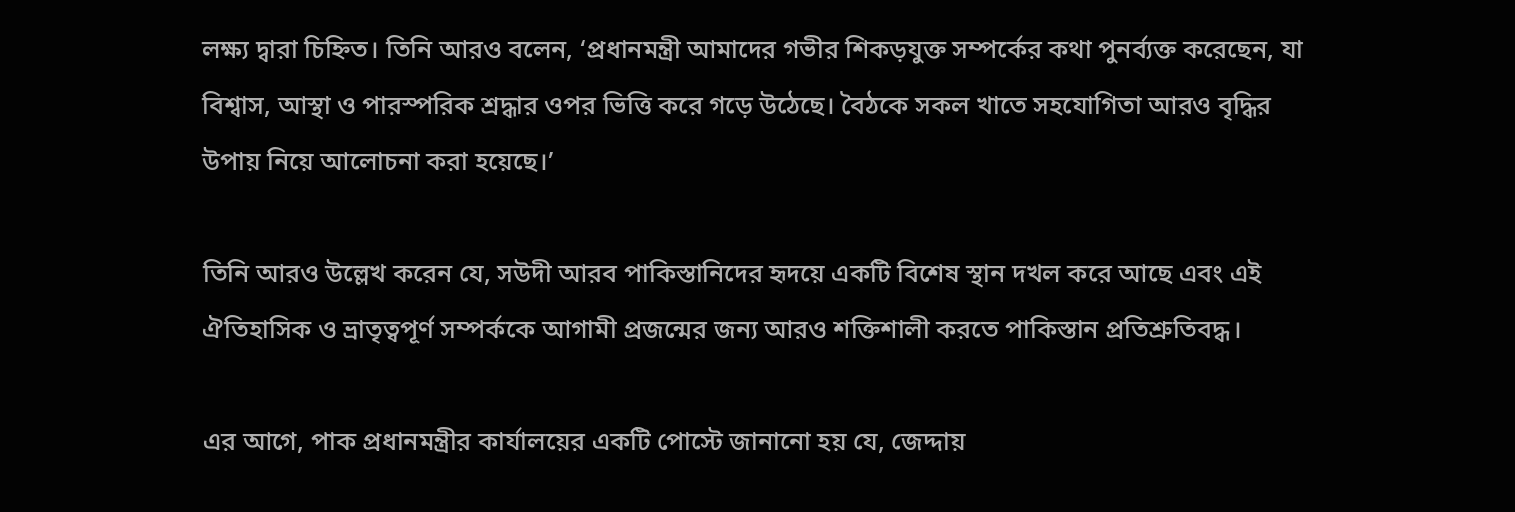লক্ষ্য দ্বারা চিহ্নিত। তিনি আরও বলেন, ‘প্রধানমন্ত্রী আমাদের গভীর শিকড়যুক্ত সম্পর্কের কথা পুনর্ব্যক্ত করেছেন, যা বিশ্বাস, আস্থা ও পারস্পরিক শ্রদ্ধার ওপর ভিত্তি করে গড়ে উঠেছে। বৈঠকে সকল খাতে সহযোগিতা আরও বৃদ্ধির উপায় নিয়ে আলোচনা করা হয়েছে।’

তিনি আরও উল্লেখ করেন যে, সউদী আরব পাকিস্তানিদের হৃদয়ে একটি বিশেষ স্থান দখল করে আছে এবং এই ঐতিহাসিক ও ভ্রাতৃত্বপূর্ণ সম্পর্ককে আগামী প্রজন্মের জন্য আরও শক্তিশালী করতে পাকিস্তান প্রতিশ্রুতিবদ্ধ।

এর আগে, পাক প্রধানমন্ত্রীর কার্যালয়ের একটি পোস্টে জানানো হয় যে, জেদ্দায়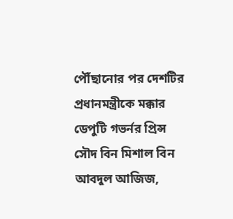পৌঁছানোর পর দেশটির প্রধানমন্ত্রীকে মক্কার ডেপুটি গভর্নর প্রিন্স সৌদ বিন মিশাল বিন আবদুল আজিজ,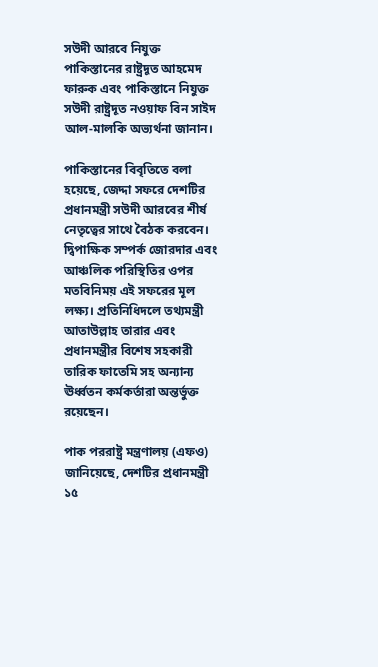সউদী আরবে নিযুক্ত পাকিস্তানের রাষ্ট্রদূত আহমেদ ফারুক এবং পাকিস্তানে নিযুক্ত সউদী রাষ্ট্রদূত নওয়াফ বিন সাইদ আল-মালকি অভ্যর্থনা জানান।

পাকিস্তানের বিবৃতিতে বলা হয়েছে, জেদ্দা সফরে দেশটির প্রধানমন্ত্রী সউদী আরবের শীর্ষ নেতৃত্বের সাথে বৈঠক করবেন। দ্বিপাক্ষিক সম্পর্ক জোরদার এবং আঞ্চলিক পরিস্থিতির ওপর মতবিনিময় এই সফরের মূল লক্ষ্য। প্রতিনিধিদলে তথ্যমন্ত্রী আতাউল্লাহ তারার এবং প্রধানমন্ত্রীর বিশেষ সহকারী তারিক ফাতেমি সহ অন্যান্য ঊর্ধ্বতন কর্মকর্তারা অন্তর্ভুক্ত রয়েছেন।

পাক পররাষ্ট্র মন্ত্রণালয় (এফও) জানিয়েছে, দেশটির প্রধানমন্ত্রী ১৫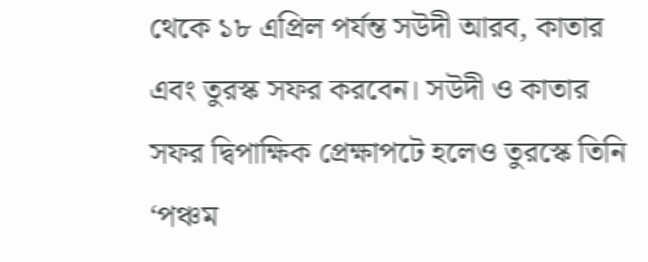থেকে ১৮ এপ্রিল পর্যন্ত সউদী আরব, কাতার এবং তুরস্ক সফর করবেন। সউদী ও কাতার সফর দ্বিপাক্ষিক প্রেক্ষাপটে হলেও তুরস্কে তিনি ‘পঞ্চম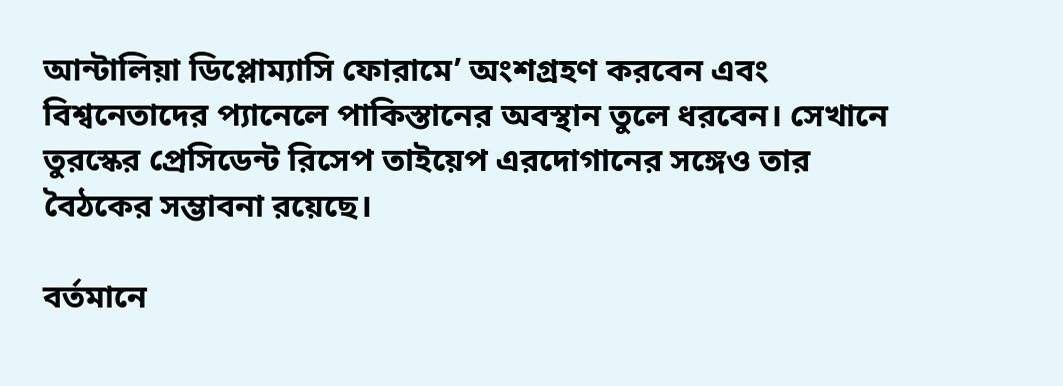আন্টালিয়া ডিপ্লোম্যাসি ফোরামে’ অংশগ্রহণ করবেন এবং বিশ্বনেতাদের প্যানেলে পাকিস্তানের অবস্থান তুলে ধরবেন। সেখানে তুরস্কের প্রেসিডেন্ট রিসেপ তাইয়েপ এরদোগানের সঙ্গেও তার বৈঠকের সম্ভাবনা রয়েছে।

বর্তমানে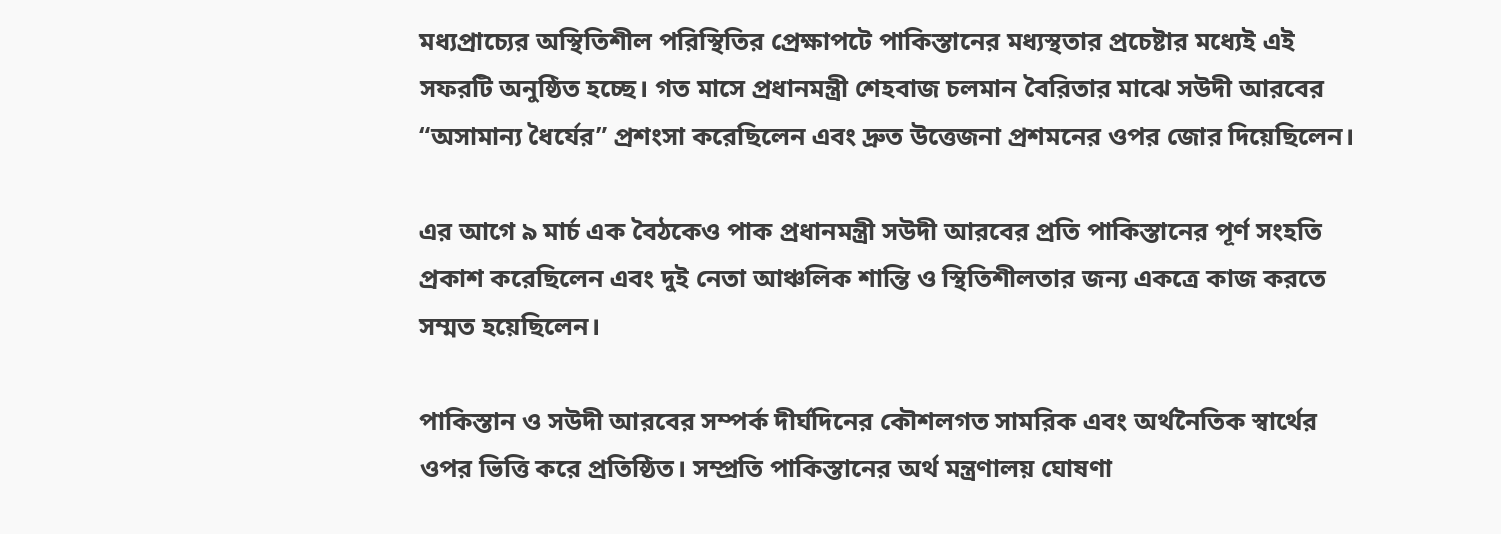মধ্যপ্রাচ্যের অস্থিতিশীল পরিস্থিতির প্রেক্ষাপটে পাকিস্তানের মধ্যস্থতার প্রচেষ্টার মধ্যেই এই সফরটি অনুষ্ঠিত হচ্ছে। গত মাসে প্রধানমন্ত্রী শেহবাজ চলমান বৈরিতার মাঝে সউদী আরবের “অসামান্য ধৈর্যের” প্রশংসা করেছিলেন এবং দ্রুত উত্তেজনা প্রশমনের ওপর জোর দিয়েছিলেন।

এর আগে ৯ মার্চ এক বৈঠকেও পাক প্রধানমন্ত্রী সউদী আরবের প্রতি পাকিস্তানের পূর্ণ সংহতি প্রকাশ করেছিলেন এবং দুই নেতা আঞ্চলিক শান্তি ও স্থিতিশীলতার জন্য একত্রে কাজ করতে সম্মত হয়েছিলেন।

পাকিস্তান ও সউদী আরবের সম্পর্ক দীর্ঘদিনের কৌশলগত সামরিক এবং অর্থনৈতিক স্বার্থের ওপর ভিত্তি করে প্রতিষ্ঠিত। সম্প্রতি পাকিস্তানের অর্থ মন্ত্রণালয় ঘোষণা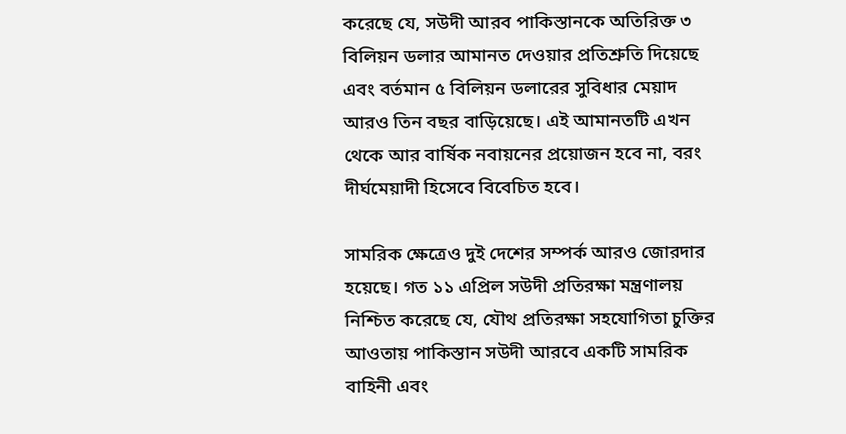করেছে যে, সউদী আরব পাকিস্তানকে অতিরিক্ত ৩ বিলিয়ন ডলার আমানত দেওয়ার প্রতিশ্রুতি দিয়েছে এবং বর্তমান ৫ বিলিয়ন ডলারের সুবিধার মেয়াদ আরও তিন বছর বাড়িয়েছে। এই আমানতটি এখন থেকে আর বার্ষিক নবায়নের প্রয়োজন হবে না, বরং দীর্ঘমেয়াদী হিসেবে বিবেচিত হবে।

সামরিক ক্ষেত্রেও দুই দেশের সম্পর্ক আরও জোরদার হয়েছে। গত ১১ এপ্রিল সউদী প্রতিরক্ষা মন্ত্রণালয় নিশ্চিত করেছে যে, যৌথ প্রতিরক্ষা সহযোগিতা চুক্তির আওতায় পাকিস্তান সউদী আরবে একটি সামরিক বাহিনী এবং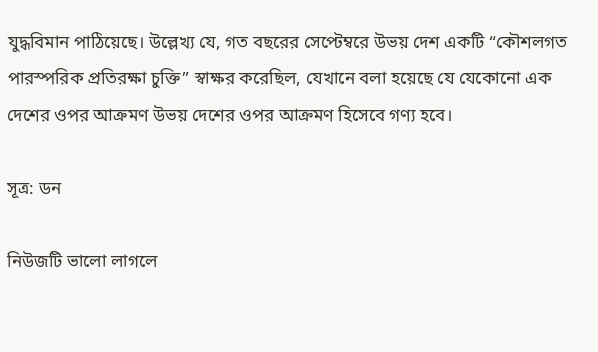যুদ্ধবিমান পাঠিয়েছে। উল্লেখ্য যে, গত বছরের সেপ্টেম্বরে উভয় দেশ একটি “কৌশলগত পারস্পরিক প্রতিরক্ষা চুক্তি” স্বাক্ষর করেছিল, যেখানে বলা হয়েছে যে যেকোনো এক দেশের ওপর আক্রমণ উভয় দেশের ওপর আক্রমণ হিসেবে গণ্য হবে।

সূত্র: ডন

নিউজটি ভালো লাগলে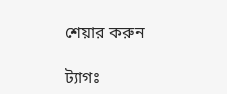শেয়ার করুন

ট্যাগঃ